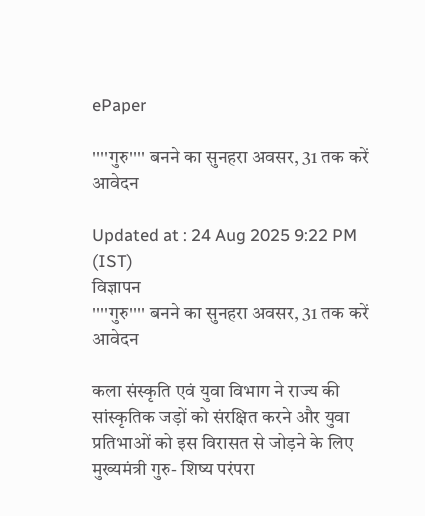ePaper

''''गुरु'''' बनने का सुनहरा अवसर, 31 तक करें आवेदन

Updated at : 24 Aug 2025 9:22 PM (IST)
विज्ञापन
''''गुरु'''' बनने का सुनहरा अवसर, 31 तक करें आवेदन

कला संस्कृति एवं युवा विभाग ने राज्य की सांस्कृतिक जड़ों को संरक्षित करने और युवा प्रतिभाओं को इस विरासत से जोड़ने के लिए मुख्यमंत्री गुरु- शिष्य परंपरा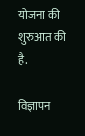योजना की शुरुआत की है.

विज्ञापन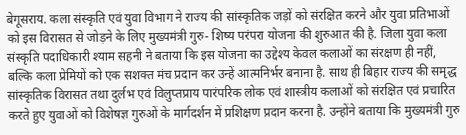बेगूसराय. कला संस्कृति एवं युवा विभाग ने राज्य की सांस्कृतिक जड़ों को संरक्षित करने और युवा प्रतिभाओं को इस विरासत से जोड़ने के लिए मुख्यमंत्री गुरु- शिष्य परंपरा योजना की शुरुआत की है. जिला युवा कला संस्कृति पदाधिकारी श्याम सहनी ने बताया कि इस योजना का उद्देश्य केवल कलाओं का संरक्षण ही नहीं, बल्कि कला प्रेमियों को एक सशक्त मंच प्रदान कर उन्हें आत्मनिर्भर बनाना है. साथ ही बिहार राज्य की समृद्ध सांस्कृतिक विरासत तथा दुर्लभ एवं विलुप्तप्राय पारंपरिक लोक एवं शास्त्रीय कलाओं को संरक्षित एवं प्रचारित करते हुए युवाओं को विशेषज्ञ गुरुओं के मार्गदर्शन में प्रशिक्षण प्रदान करना है. उन्होंने बताया कि मुख्यमंत्री गुरु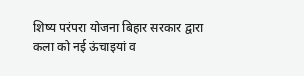शिष्य परंपरा योजना बिहार सरकार द्वारा कला को नई ऊंचाइयां व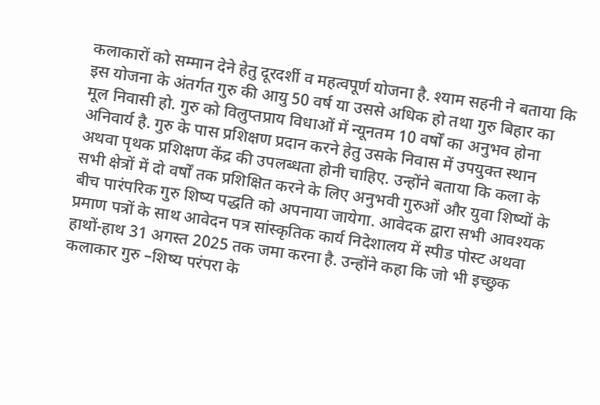कलाकारों को सम्मान देने हेतु दूरदर्शी व महत्वपूर्ण योजना है. श्याम सहनी ने बताया कि इस योजना के अंतर्गत गुरु की आयु 50 वर्ष या उससे अधिक हो तथा गुरु बिहार का मूल निवासी हो. गुरु को विलुप्तप्राय विधाओं में न्यूनतम 10 वर्षों का अनुभव होना अनिवार्य है. गुरु के पास प्रशिक्षण प्रदान करने हेतु उसके निवास में उपयुक्त स्थान अथवा पृथक प्रशिक्षण केंद्र की उपलब्धता होनी चाहिए. उन्होंने बताया कि कला के सभी क्षेत्रों में दो वर्षों तक प्रशिक्षित करने के लिए अनुभवी गुरुओं और युवा शिष्यों के बीच पारंपरिक गुरु शिष्य पद्धति को अपनाया जायेगा. आवेदक द्वारा सभी आवश्यक प्रमाण पत्रों के साथ आवेदन पत्र सांस्कृतिक कार्य निदेशालय में स्पीड पोस्ट अथवा हाथों-हाथ 31 अगस्त 2025 तक जमा करना है. उन्होंने कहा कि जो भी इच्छुक कलाकार गुरु –शिष्य परंपरा के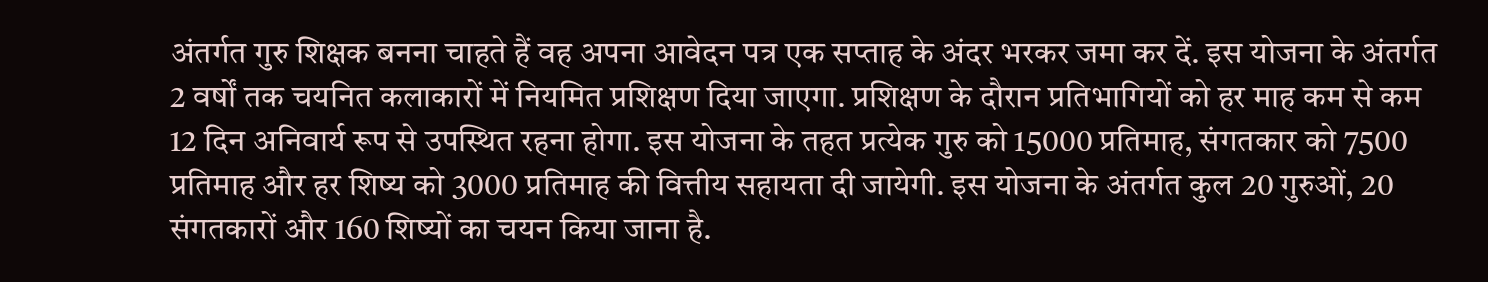अंतर्गत गुरु शिक्षक बनना चाहते हैं वह अपना आवेदन पत्र एक सप्ताह के अंदर भरकर जमा कर दें. इस योजना के अंतर्गत 2 वर्षों तक चयनित कलाकारों में नियमित प्रशिक्षण दिया जाएगा. प्रशिक्षण के दौरान प्रतिभागियों को हर माह कम से कम 12 दिन अनिवार्य रूप से उपस्थित रहना होगा. इस योजना के तहत प्रत्येक गुरु को 15000 प्रतिमाह, संगतकार को 7500 प्रतिमाह और हर शिष्य को 3000 प्रतिमाह की वित्तीय सहायता दी जायेगी. इस योजना के अंतर्गत कुल 20 गुरुओं, 20 संगतकारों और 160 शिष्यों का चयन किया जाना है.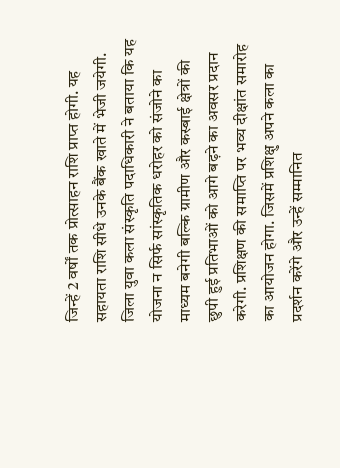जिन्हें 2 वर्षों तक प्रोत्साहन राशि प्राप्त होगी. यह सहायता राशि सीधे उनके बैंक खाते में भेजी जयेगी. जिला युवा कला संस्कृति पदाधिकारी ने बताया कि यह योजना न सिर्फ सांस्कृतिक धरोहर को संजोने का माध्यम बनेगी बल्कि ग्रामीण और कस्बाई क्षेत्रों की छुपी हुई प्रतिभाओं को आगे बढ़ने का अवसर प्रदान करेगी. प्रशिक्षण की समाप्ति पर भव्य दीक्षांत समारोह का आयोजन होगा. जिसमें प्रशिक्षु अपने कला का प्रदर्शन करेंगे और उन्हें सम्मानित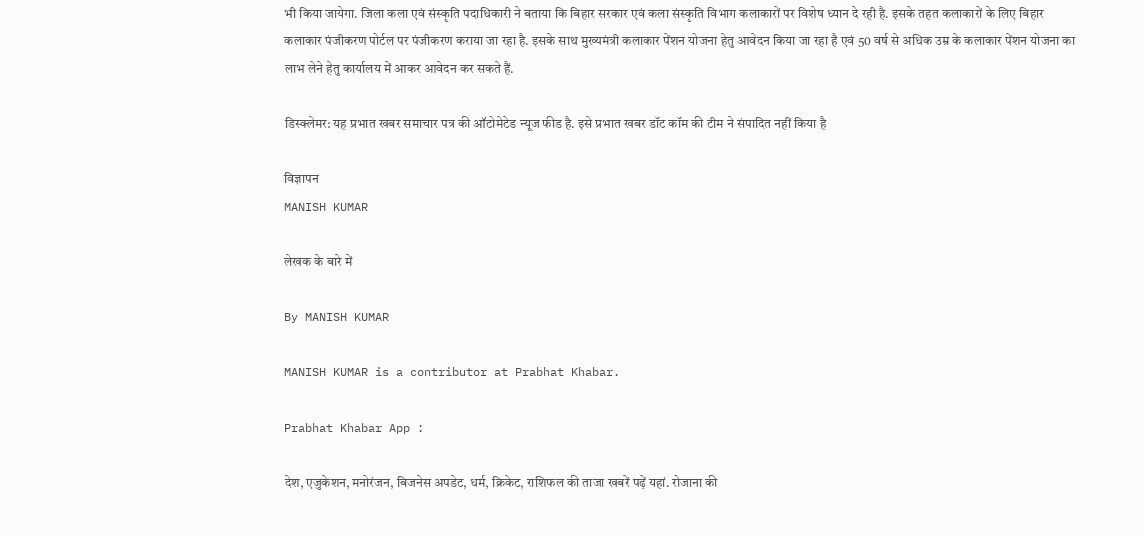भी किया जायेगा. जिला कला एवं संस्कृति पदाधिकारी ने बताया कि बिहार सरकार एवं कला संस्कृति विभाग कलाकारों पर विशेष ध्यान दे रही है. इसके तहत कलाकारों के लिए बिहार कलाकार पंजीकरण पोर्टल पर पंजीकरण कराया जा रहा है. इसके साथ मुख्यमंत्री कलाकार पेंशन योजना हेतु आवेदन किया जा रहा है एवं 50 वर्ष से अधिक उम्र के कलाकार पेंशन योजना का लाभ लेने हेतु कार्यालय में आकर आवेदन कर सकते हैं.

डिस्क्लेमर: यह प्रभात खबर समाचार पत्र की ऑटोमेटेड न्यूज फीड है. इसे प्रभात खबर डॉट कॉम की टीम ने संपादित नहीं किया है

विज्ञापन
MANISH KUMAR

लेखक के बारे में

By MANISH KUMAR

MANISH KUMAR is a contributor at Prabhat Khabar.

Prabhat Khabar App :

देश, एजुकेशन, मनोरंजन, बिजनेस अपडेट, धर्म, क्रिकेट, राशिफल की ताजा खबरें पढ़ें यहां. रोजाना की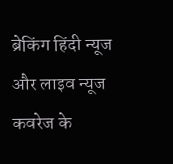ब्रेकिंग हिंदी न्यूज और लाइव न्यूज कवरेज के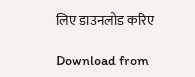लिए डाउनलोड करिए

Download from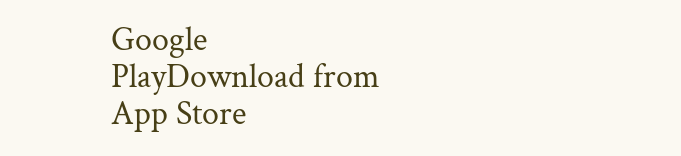Google PlayDownload from App Store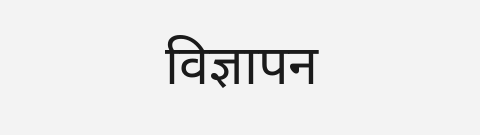विज्ञापन